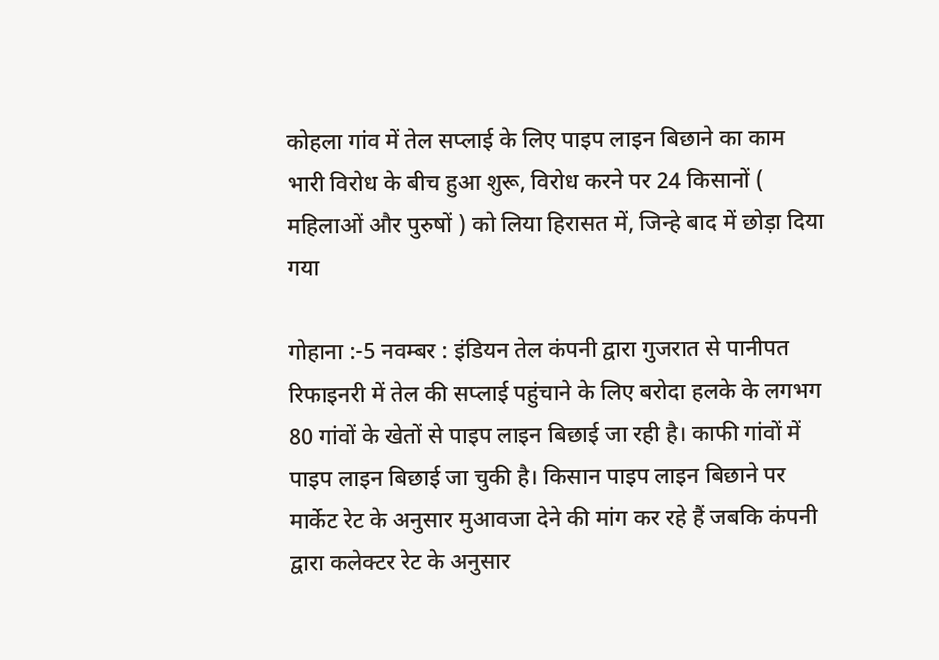कोहला गांव में तेल सप्लाई के लिए पाइप लाइन बिछाने का काम भारी विरोध के बीच हुआ शुरू, विरोध करने पर 24 किसानों ( महिलाओं और पुरुषों ) को लिया हिरासत में, जिन्हे बाद में छोड़ा दिया गया

गोहाना :-5 नवम्बर : इंडियन तेल कंपनी द्वारा गुजरात से पानीपत रिफाइनरी में तेल की सप्लाई पहुंचाने के लिए बरोदा हलके के लगभग 80 गांवों के खेतों से पाइप लाइन बिछाई जा रही है। काफी गांवों में पाइप लाइन बिछाई जा चुकी है। किसान पाइप लाइन बिछाने पर मार्केट रेट के अनुसार मुआवजा देने की मांग कर रहे हैं जबकि कंपनी द्वारा कलेक्टर रेट के अनुसार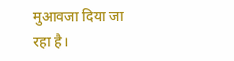मुआवजा दिया जा रहा है।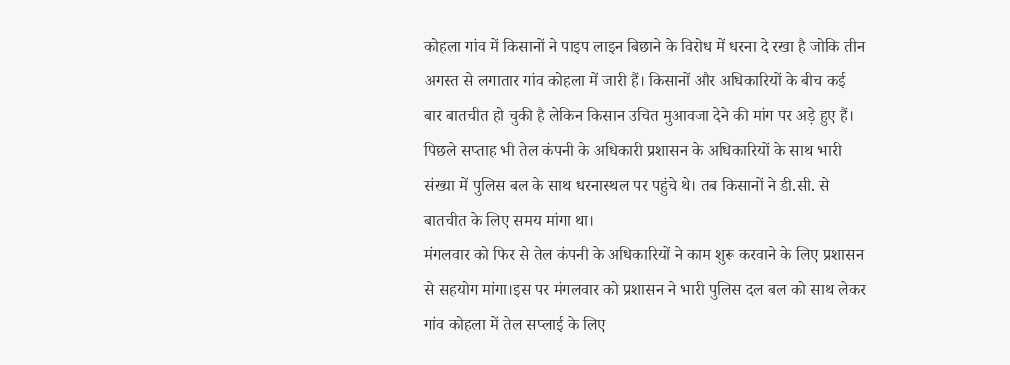कोहला गांव में किसानों ने पाइप लाइन बिछाने के विरोध में धरना दे रखा है जोकि तीन अगस्त से लगातार गांव कोहला में जारी हैं। किसानों और अधिकारियों के बीच कई बार बातचीत हो चुकी है लेकिन किसान उचित मुआवजा देने की मांग पर अड़े हुए हैं। पिछले सप्ताह भी तेल कंपनी के अधिकारी प्रशासन के अधिकारियों के साथ भारी संख्या में पुलिस बल के साथ धरनास्थल पर पहुंचे थे। तब किसानों ने डी.सी. से बातचीत के लिए समय मांगा था।
मंगलवार को फिर से तेल कंपनी के अधिकारियों ने काम शुरू करवाने के लिए प्रशासन से सहयोग मांगा।इस पर मंगलवार को प्रशासन ने भारी पुलिस दल बल को साथ लेकर गांव कोहला में तेल सप्लाई के लिए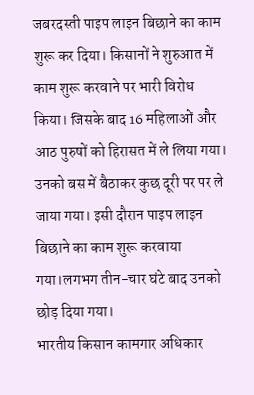जबरदस्ती पाइप लाइन बिछाने का काम शुरू कर दिया। किसानों ने शुरुआत में काम शुरू करवाने पर भारी विरोध किया। जिसके बाद 16 महिलाओं और आठ पुरुषों को हिरासत में ले लिया गया। उनको बस में बैठाकर कुछ दूरी पर पर ले जाया गया। इसी दौरान पाइप लाइन बिछाने का काम शुरू करवाया गया।लगभग तीन-चार घंटे बाद उनको छोड़ दिया गया।
भारतीय किसान कामगार अधिकार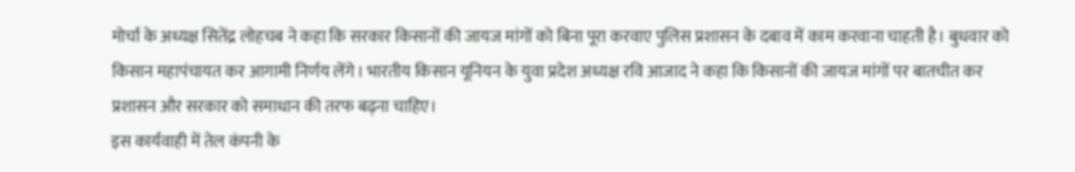मोर्चा के अध्यक्ष सितेंद्र लोहचब ने कहा कि सरकार किसानों की जायज मांगों को बिना पूरा करवाए पुलिस प्रशासन के दबाव में काम करवाना चाहती है। बुधवार को किसान महापंचायत कर आगामी निर्णय लेंगे। भारतीय किसान यूनियन के युवा प्रदेश अध्यक्ष रवि आजाद ने कहा कि किसानों की जायज मांगों पर बातचीत कर प्रशासन और सरकार को समाधान की तरफ बढ़ना चाहिए।
इस कार्यवाही में तेल कंपनी के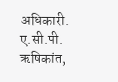अधिकारी. ए.सी.पी. ऋषिकांत,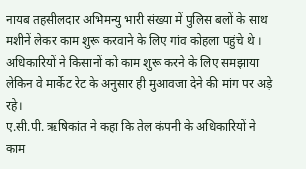नायब तहसीलदार अभिमन्यु भारी संख्या में पुलिस बलों के साथ मशीनें लेकर काम शुरू करवाने के लिए गांव कोहला पहुंचे थे । अधिकारियों ने किसानों को काम शुरू करने के लिए समझाया लेकिन वे मार्केट रेट के अनुसार ही मुआवजा देने की मांग पर अड़े रहे।
ए.सी.पी. ऋषिकांत ने कहा कि तेल कंपनी के अधिकारियों ने काम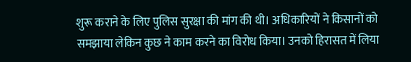शुरू कराने के लिए पुलिस सुरक्षा की मांग की थी। अधिकारियों ने किसानों को समझाया लेकिन कुछ ने काम करने का विरोध किया। उनको हिरासत में लिया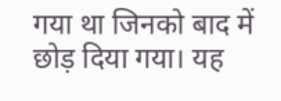गया था जिनको बाद में छोड़ दिया गया। यह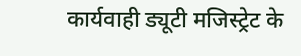कार्यवाही ड्यूटी मजिस्ट्रेट के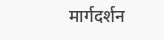मार्गदर्शन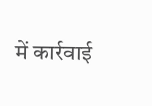में कार्रवाई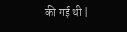की गई थी |